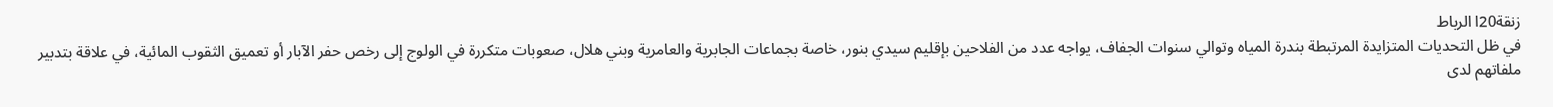زنقة20ا الرباط
في ظل التحديات المتزايدة المرتبطة بندرة المياه وتوالي سنوات الجفاف، يواجه عدد من الفلاحين بإقليم سيدي بنور، خاصة بجماعات الجابرية والعامرية وبني هلال، صعوبات متكررة في الولوج إلى رخص حفر الآبار أو تعميق الثقوب المائية، في علاقة بتدبير ملفاتهم لدى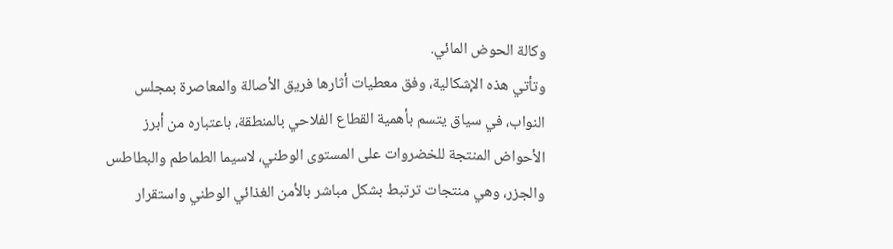وكالة الحوض المائي.
وتأتي هذه الإشكالية، وفق معطيات أثارها فريق الأصالة والمعاصرة بمجلس النواب، في سياق يتسم بأهمية القطاع الفلاحي بالمنطقة، باعتباره من أبرز الأحواض المنتجة للخضروات على المستوى الوطني، لاسيما الطماطم والبطاطس والجزر، وهي منتجات ترتبط بشكل مباشر بالأمن الغذائي الوطني واستقرار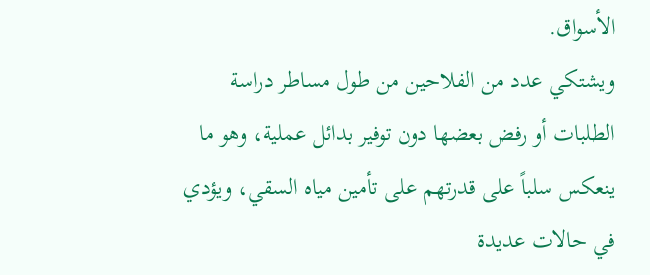الأسواق.
ويشتكي عدد من الفلاحين من طول مساطر دراسة الطلبات أو رفض بعضها دون توفير بدائل عملية، وهو ما ينعكس سلباً على قدرتهم على تأمين مياه السقي، ويؤدي في حالات عديدة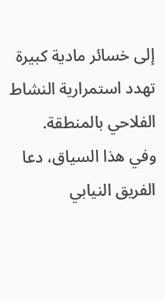إلى خسائر مادية كبيرة تهدد استمرارية النشاط الفلاحي بالمنطقة.
وفي هذا السياق، دعا الفريق النيابي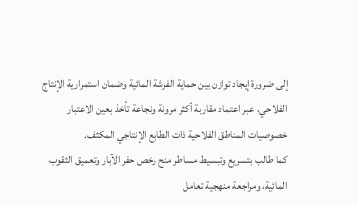إلى ضرورة إيجاد توازن بين حماية الفرشة المائية وضمان استمرارية الإنتاج الفلاحي، عبر اعتماد مقاربة أكثر مرونة ونجاعة تأخذ بعين الاعتبار خصوصيات المناطق الفلاحية ذات الطابع الإنتاجي المكثف.
كما طالب بتسريع وتبسيط مساطر منح رخص حفر الآبار وتعميق الثقوب المائية، ومراجعة منهجية تعامل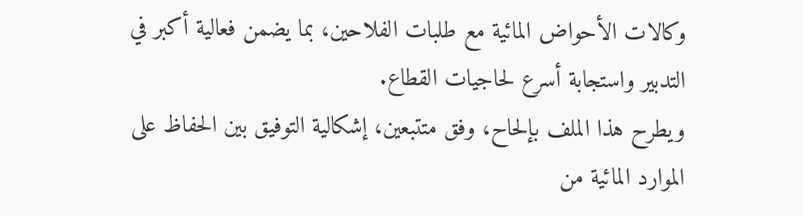وكالات الأحواض المائية مع طلبات الفلاحين، بما يضمن فعالية أكبر في التدبير واستجابة أسرع لحاجيات القطاع.
ويطرح هذا الملف بإلحاح، وفق متتبعين، إشكالية التوفيق بين الحفاظ على الموارد المائية من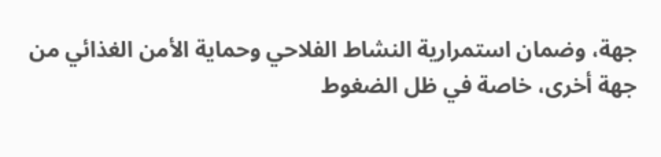جهة، وضمان استمرارية النشاط الفلاحي وحماية الأمن الغذائي من جهة أخرى، خاصة في ظل الضغوط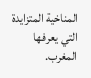المناخية المتزايدة التي يعرفها المغرب.